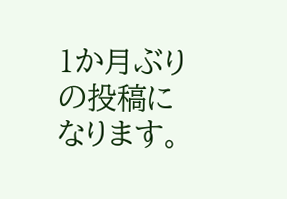1か月ぶりの投稿になります。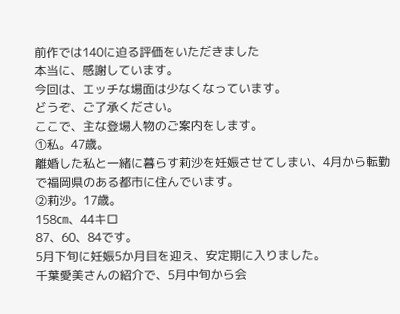前作では140に迫る評価をいただきました
本当に、感謝しています。
今回は、エッチな場面は少なくなっています。
どうぞ、ご了承ください。
ここで、主な登場人物のご案内をします。
①私。47歳。
離婚した私と一緒に暮らす莉沙を妊娠させてしまい、4月から転勤で福岡県のある都市に住んでいます。
②莉沙。17歳。
158㎝、44キロ
87、60、84です。
5月下旬に妊娠5か月目を迎え、安定期に入りました。
千葉愛美さんの紹介で、5月中旬から会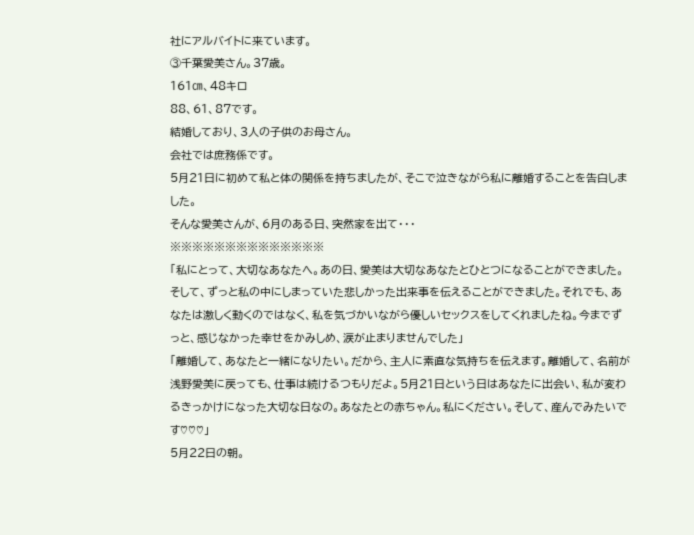社にアルバイトに来ています。
③千葉愛美さん。37歳。
161㎝、48キロ
88、61、87です。
結婚しており、3人の子供のお母さん。
会社では庶務係です。
5月21日に初めて私と体の関係を持ちましたが、そこで泣きながら私に離婚することを告白しました。
そんな愛美さんが、6月のある日、突然家を出て・・・
※※※※※※※※※※※※※※
「私にとって、大切なあなたへ。あの日、愛美は大切なあなたとひとつになることができました。そして、ずっと私の中にしまっていた悲しかった出来事を伝えることができました。それでも、あなたは激しく動くのではなく、私を気づかいながら優しいセックスをしてくれましたね。今までずっと、感じなかった幸せをかみしめ、涙が止まりませんでした」
「離婚して、あなたと一緒になりたい。だから、主人に素直な気持ちを伝えます。離婚して、名前が浅野愛美に戻っても、仕事は続けるつもりだよ。5月21日という日はあなたに出会い、私が変わるきっかけになった大切な日なの。あなたとの赤ちゃん。私にください。そして、産んでみたいです♡♡♡」
5月22日の朝。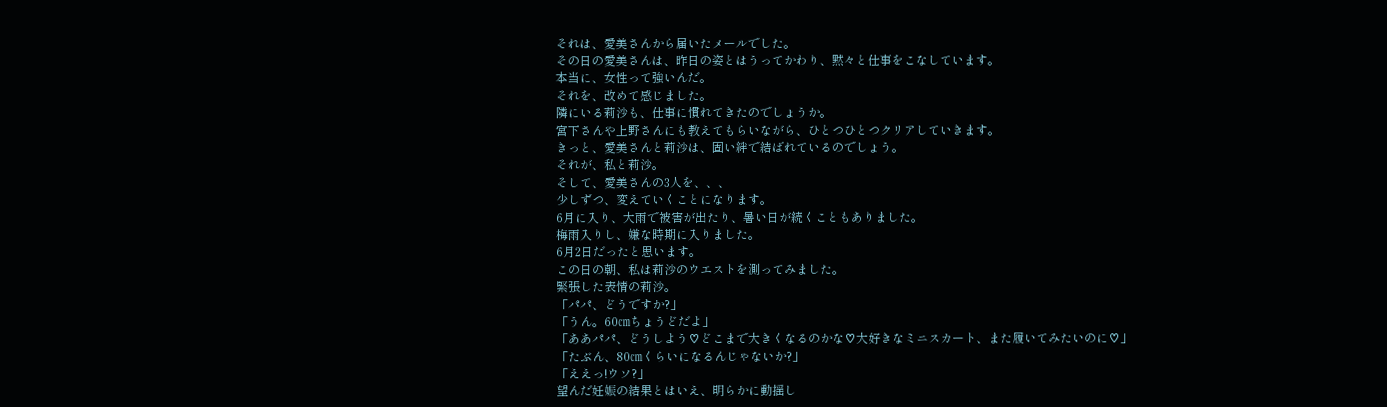それは、愛美さんから届いたメールでした。
その日の愛美さんは、昨日の姿とはうってかわり、黙々と仕事をこなしています。
本当に、女性って強いんだ。
それを、改めて感じました。
隣にいる莉沙も、仕事に慣れてきたのでしょうか。
宮下さんや上野さんにも教えてもらいながら、ひとつひとつクリアしていきます。
きっと、愛美さんと莉沙は、固い絆で結ばれているのでしょう。
それが、私と莉沙。
そして、愛美さんの3人を、、、
少しずつ、変えていくことになります。
6月に入り、大雨で被害が出たり、暑い日が続くこともありました。
梅雨入りし、嫌な時期に入りました。
6月2日だったと思います。
この日の朝、私は莉沙のウエストを測ってみました。
緊張した表情の莉沙。
「パパ、どうですか?」
「うん。60㎝ちょうどだよ」
「ああパパ、どうしよう♡どこまで大きくなるのかな♡大好きなミニスカート、また履いてみたいのに♡」
「たぶん、80㎝くらいになるんじゃないか?」
「ええっ!ウソ?」
望んだ妊娠の結果とはいえ、明らかに動揺し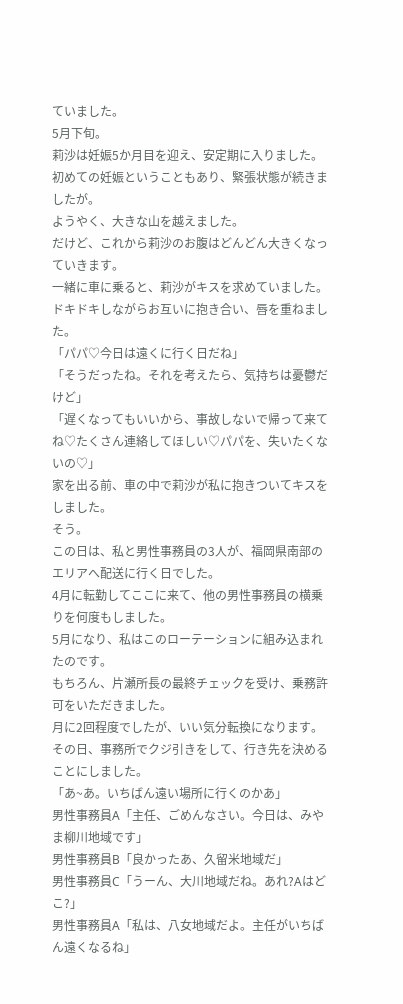ていました。
5月下旬。
莉沙は妊娠5か月目を迎え、安定期に入りました。
初めての妊娠ということもあり、緊張状態が続きましたが。
ようやく、大きな山を越えました。
だけど、これから莉沙のお腹はどんどん大きくなっていきます。
一緒に車に乗ると、莉沙がキスを求めていました。
ドキドキしながらお互いに抱き合い、唇を重ねました。
「パパ♡今日は遠くに行く日だね」
「そうだったね。それを考えたら、気持ちは憂鬱だけど」
「遅くなってもいいから、事故しないで帰って来てね♡たくさん連絡してほしい♡パパを、失いたくないの♡」
家を出る前、車の中で莉沙が私に抱きついてキスをしました。
そう。
この日は、私と男性事務員の3人が、福岡県南部のエリアへ配送に行く日でした。
4月に転勤してここに来て、他の男性事務員の横乗りを何度もしました。
5月になり、私はこのローテーションに組み込まれたのです。
もちろん、片瀬所長の最終チェックを受け、乗務許可をいただきました。
月に2回程度でしたが、いい気分転換になります。
その日、事務所でクジ引きをして、行き先を決めることにしました。
「あ~あ。いちばん遠い場所に行くのかあ」
男性事務員A「主任、ごめんなさい。今日は、みやま柳川地域です」
男性事務員B「良かったあ、久留米地域だ」
男性事務員C「うーん、大川地域だね。あれ?Aはどこ?」
男性事務員A「私は、八女地域だよ。主任がいちばん遠くなるね」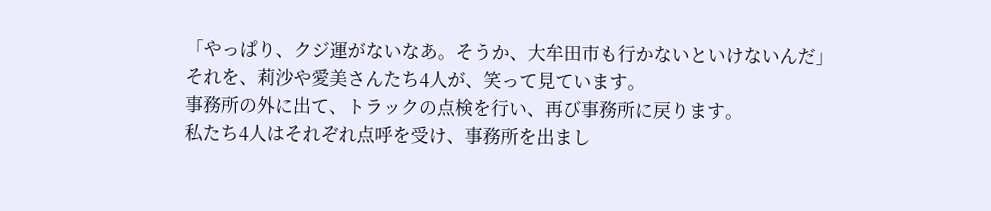「やっぱり、クジ運がないなあ。そうか、大牟田市も行かないといけないんだ」
それを、莉沙や愛美さんたち4人が、笑って見ています。
事務所の外に出て、トラックの点検を行い、再び事務所に戻ります。
私たち4人はそれぞれ点呼を受け、事務所を出まし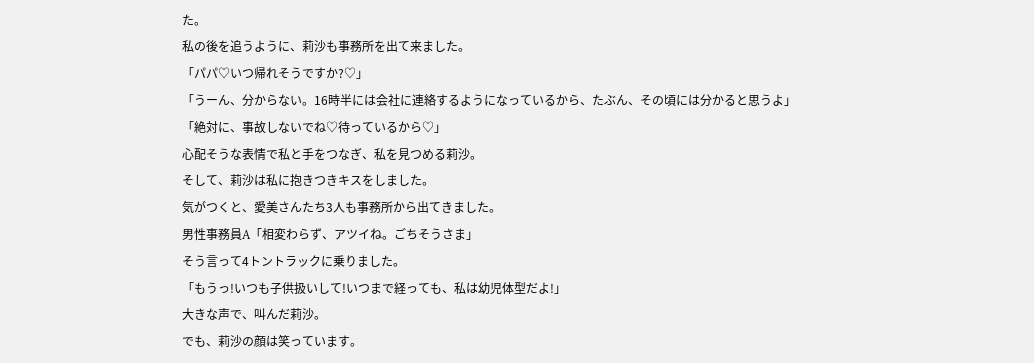た。
私の後を追うように、莉沙も事務所を出て来ました。
「パパ♡いつ帰れそうですか?♡」
「うーん、分からない。16時半には会社に連絡するようになっているから、たぶん、その頃には分かると思うよ」
「絶対に、事故しないでね♡待っているから♡」
心配そうな表情で私と手をつなぎ、私を見つめる莉沙。
そして、莉沙は私に抱きつきキスをしました。
気がつくと、愛美さんたち3人も事務所から出てきました。
男性事務員A「相変わらず、アツイね。ごちそうさま」
そう言って4トントラックに乗りました。
「もうっ!いつも子供扱いして!いつまで経っても、私は幼児体型だよ!」
大きな声で、叫んだ莉沙。
でも、莉沙の顔は笑っています。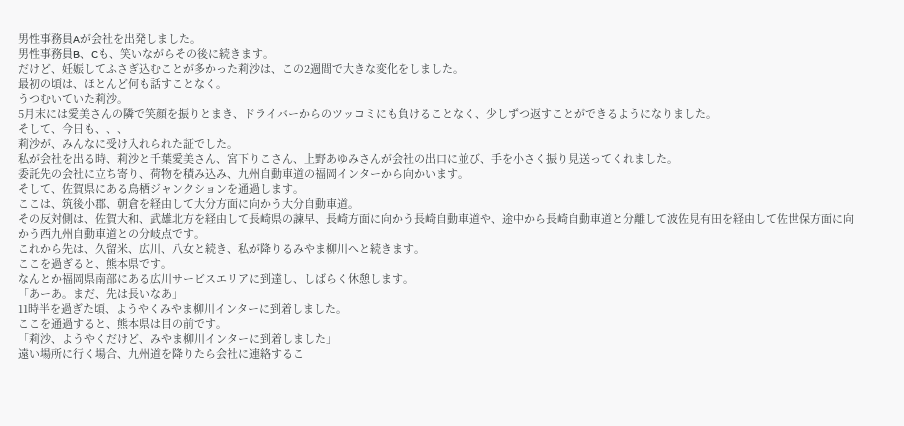男性事務員Aが会社を出発しました。
男性事務員B、Cも、笑いながらその後に続きます。
だけど、妊娠してふさぎ込むことが多かった莉沙は、この2週間で大きな変化をしました。
最初の頃は、ほとんど何も話すことなく。
うつむいていた莉沙。
5月末には愛美さんの隣で笑顔を振りとまき、ドライバーからのツッコミにも負けることなく、少しずつ返すことができるようになりました。
そして、今日も、、、
莉沙が、みんなに受け入れられた証でした。
私が会社を出る時、莉沙と千葉愛美さん、宮下りこさん、上野あゆみさんが会社の出口に並び、手を小さく振り見送ってくれました。
委託先の会社に立ち寄り、荷物を積み込み、九州自動車道の福岡インターから向かいます。
そして、佐賀県にある鳥栖ジャンクションを通過します。
ここは、筑後小郡、朝倉を経由して大分方面に向かう大分自動車道。
その反対側は、佐賀大和、武雄北方を経由して長崎県の諫早、長崎方面に向かう長崎自動車道や、途中から長崎自動車道と分離して波佐見有田を経由して佐世保方面に向かう西九州自動車道との分岐点です。
これから先は、久留米、広川、八女と続き、私が降りるみやま柳川へと続きます。
ここを過ぎると、熊本県です。
なんとか福岡県南部にある広川サービスエリアに到達し、しばらく休憩します。
「あーあ。まだ、先は長いなあ」
11時半を過ぎた頃、ようやくみやま柳川インターに到着しました。
ここを通過すると、熊本県は目の前です。
「莉沙、ようやくだけど、みやま柳川インターに到着しました」
遠い場所に行く場合、九州道を降りたら会社に連絡するこ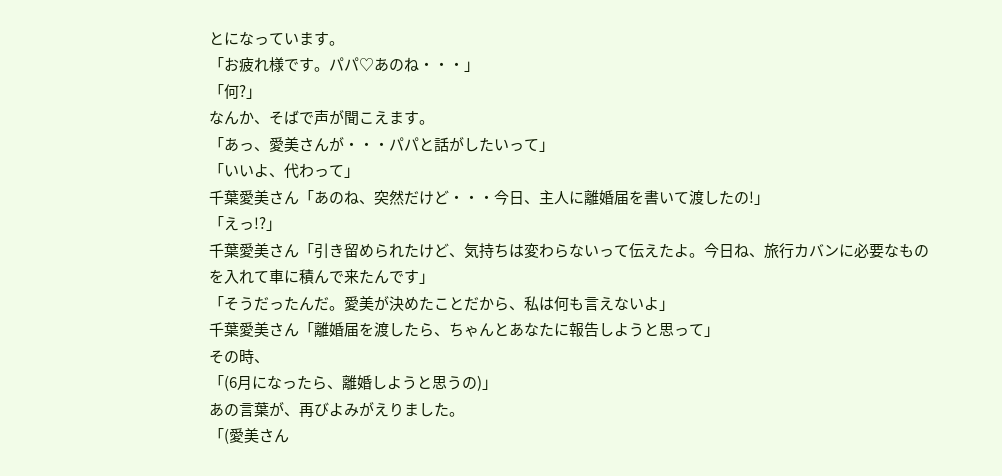とになっています。
「お疲れ様です。パパ♡あのね・・・」
「何?」
なんか、そばで声が聞こえます。
「あっ、愛美さんが・・・パパと話がしたいって」
「いいよ、代わって」
千葉愛美さん「あのね、突然だけど・・・今日、主人に離婚届を書いて渡したの!」
「えっ!?」
千葉愛美さん「引き留められたけど、気持ちは変わらないって伝えたよ。今日ね、旅行カバンに必要なものを入れて車に積んで来たんです」
「そうだったんだ。愛美が決めたことだから、私は何も言えないよ」
千葉愛美さん「離婚届を渡したら、ちゃんとあなたに報告しようと思って」
その時、
「(6月になったら、離婚しようと思うの)」
あの言葉が、再びよみがえりました。
「(愛美さん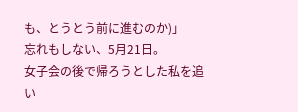も、とうとう前に進むのか)」
忘れもしない、5月21日。
女子会の後で帰ろうとした私を追い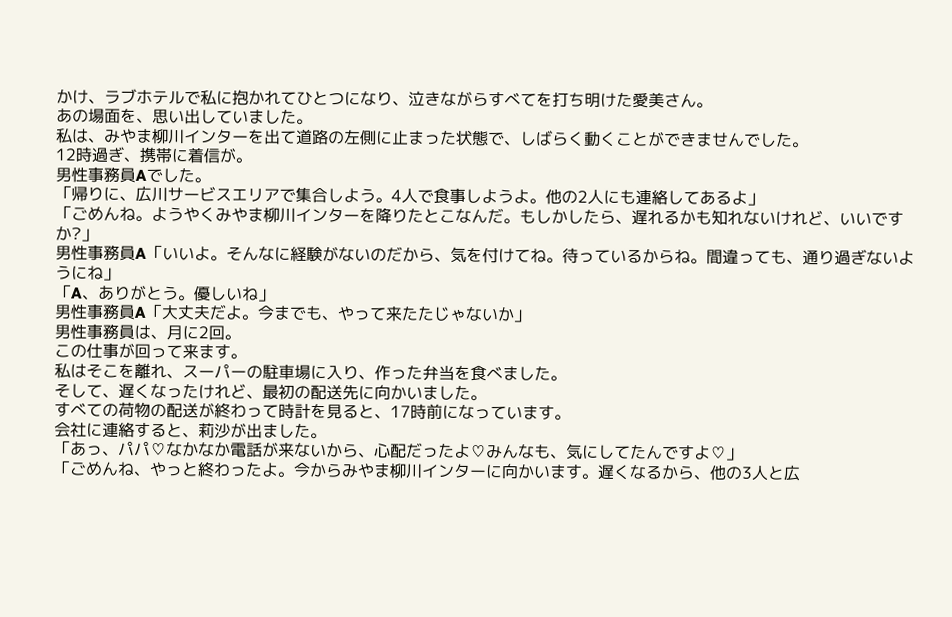かけ、ラブホテルで私に抱かれてひとつになり、泣きながらすべてを打ち明けた愛美さん。
あの場面を、思い出していました。
私は、みやま柳川インターを出て道路の左側に止まった状態で、しばらく動くことができませんでした。
12時過ぎ、携帯に着信が。
男性事務員Aでした。
「帰りに、広川サービスエリアで集合しよう。4人で食事しようよ。他の2人にも連絡してあるよ」
「ごめんね。ようやくみやま柳川インターを降りたとこなんだ。もしかしたら、遅れるかも知れないけれど、いいですか?」
男性事務員A「いいよ。そんなに経験がないのだから、気を付けてね。待っているからね。間違っても、通り過ぎないようにね」
「A、ありがとう。優しいね」
男性事務員A「大丈夫だよ。今までも、やって来たたじゃないか」
男性事務員は、月に2回。
この仕事が回って来ます。
私はそこを離れ、スーパーの駐車場に入り、作った弁当を食べました。
そして、遅くなったけれど、最初の配送先に向かいました。
すべての荷物の配送が終わって時計を見ると、17時前になっています。
会社に連絡すると、莉沙が出ました。
「あっ、パパ♡なかなか電話が来ないから、心配だったよ♡みんなも、気にしてたんですよ♡」
「ごめんね、やっと終わったよ。今からみやま柳川インターに向かいます。遅くなるから、他の3人と広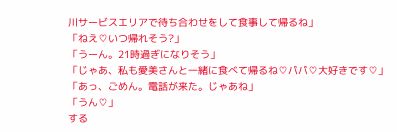川サービスエリアで待ち合わせをして食事して帰るね」
「ねえ♡いつ帰れそう?」
「うーん。21時過ぎになりそう」
「じゃあ、私も愛美さんと一緒に食べて帰るね♡パパ♡大好きです♡」
「あっ、ごめん。電話が来た。じゃあね」
「うん♡」
する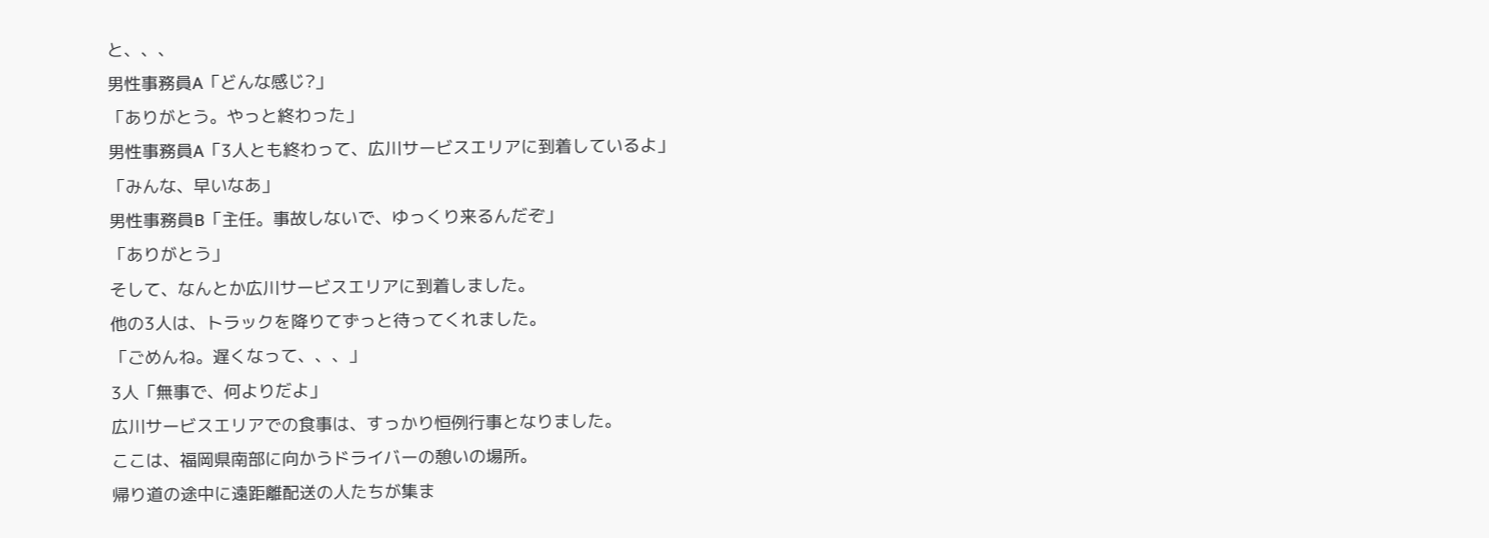と、、、
男性事務員A「どんな感じ?」
「ありがとう。やっと終わった」
男性事務員A「3人とも終わって、広川サービスエリアに到着しているよ」
「みんな、早いなあ」
男性事務員B「主任。事故しないで、ゆっくり来るんだぞ」
「ありがとう」
そして、なんとか広川サービスエリアに到着しました。
他の3人は、トラックを降りてずっと待ってくれました。
「ごめんね。遅くなって、、、」
3人「無事で、何よりだよ」
広川サービスエリアでの食事は、すっかり恒例行事となりました。
ここは、福岡県南部に向かうドライバーの憩いの場所。
帰り道の途中に遠距離配送の人たちが集ま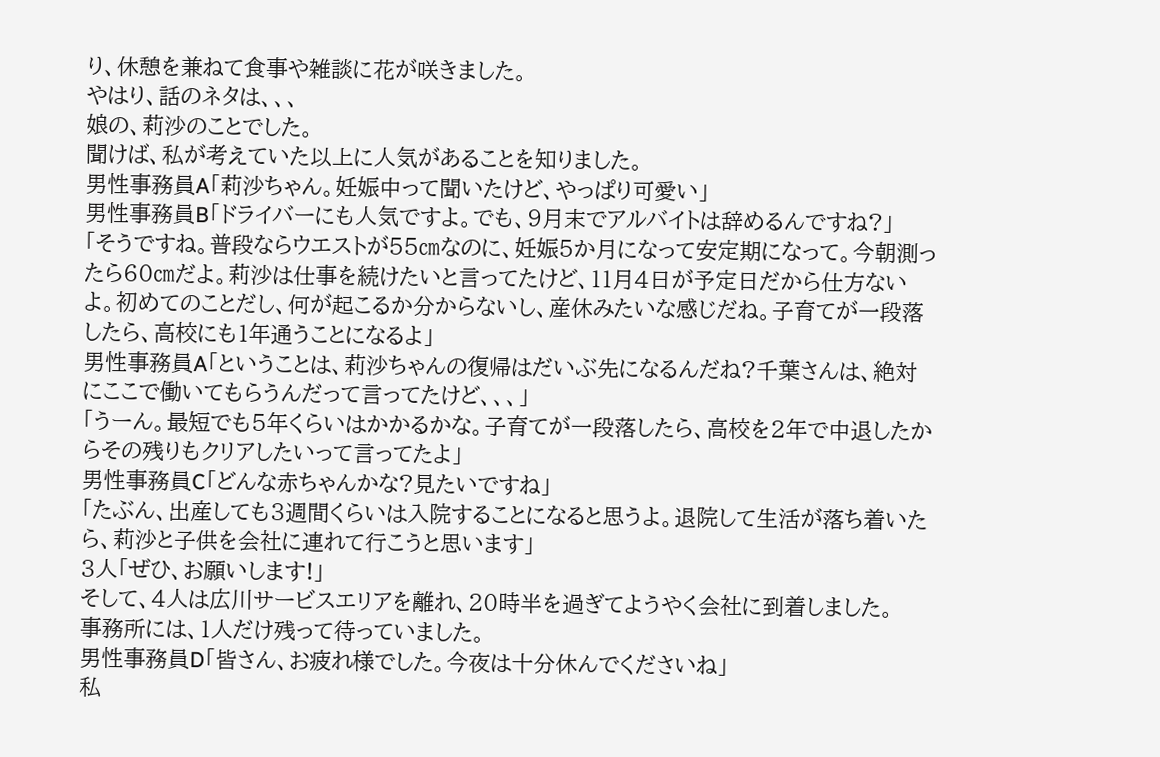り、休憩を兼ねて食事や雑談に花が咲きました。
やはり、話のネタは、、、
娘の、莉沙のことでした。
聞けば、私が考えていた以上に人気があることを知りました。
男性事務員A「莉沙ちゃん。妊娠中って聞いたけど、やっぱり可愛い」
男性事務員B「ドライバーにも人気ですよ。でも、9月末でアルバイトは辞めるんですね?」
「そうですね。普段ならウエストが55㎝なのに、妊娠5か月になって安定期になって。今朝測ったら60㎝だよ。莉沙は仕事を続けたいと言ってたけど、11月4日が予定日だから仕方ないよ。初めてのことだし、何が起こるか分からないし、産休みたいな感じだね。子育てが一段落したら、高校にも1年通うことになるよ」
男性事務員A「ということは、莉沙ちゃんの復帰はだいぶ先になるんだね?千葉さんは、絶対にここで働いてもらうんだって言ってたけど、、、」
「うーん。最短でも5年くらいはかかるかな。子育てが一段落したら、高校を2年で中退したからその残りもクリアしたいって言ってたよ」
男性事務員C「どんな赤ちゃんかな?見たいですね」
「たぶん、出産しても3週間くらいは入院することになると思うよ。退院して生活が落ち着いたら、莉沙と子供を会社に連れて行こうと思います」
3人「ぜひ、お願いします!」
そして、4人は広川サービスエリアを離れ、20時半を過ぎてようやく会社に到着しました。
事務所には、1人だけ残って待っていました。
男性事務員D「皆さん、お疲れ様でした。今夜は十分休んでくださいね」
私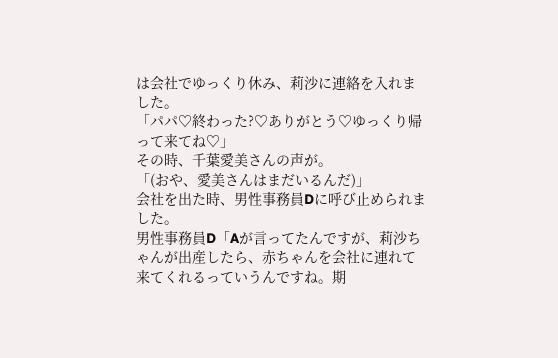は会社でゆっくり休み、莉沙に連絡を入れました。
「パパ♡終わった?♡ありがとう♡ゆっくり帰って来てね♡」
その時、千葉愛美さんの声が。
「(おや、愛美さんはまだいるんだ)」
会社を出た時、男性事務員Dに呼び止められました。
男性事務員D「Aが言ってたんですが、莉沙ちゃんが出産したら、赤ちゃんを会社に連れて来てくれるっていうんですね。期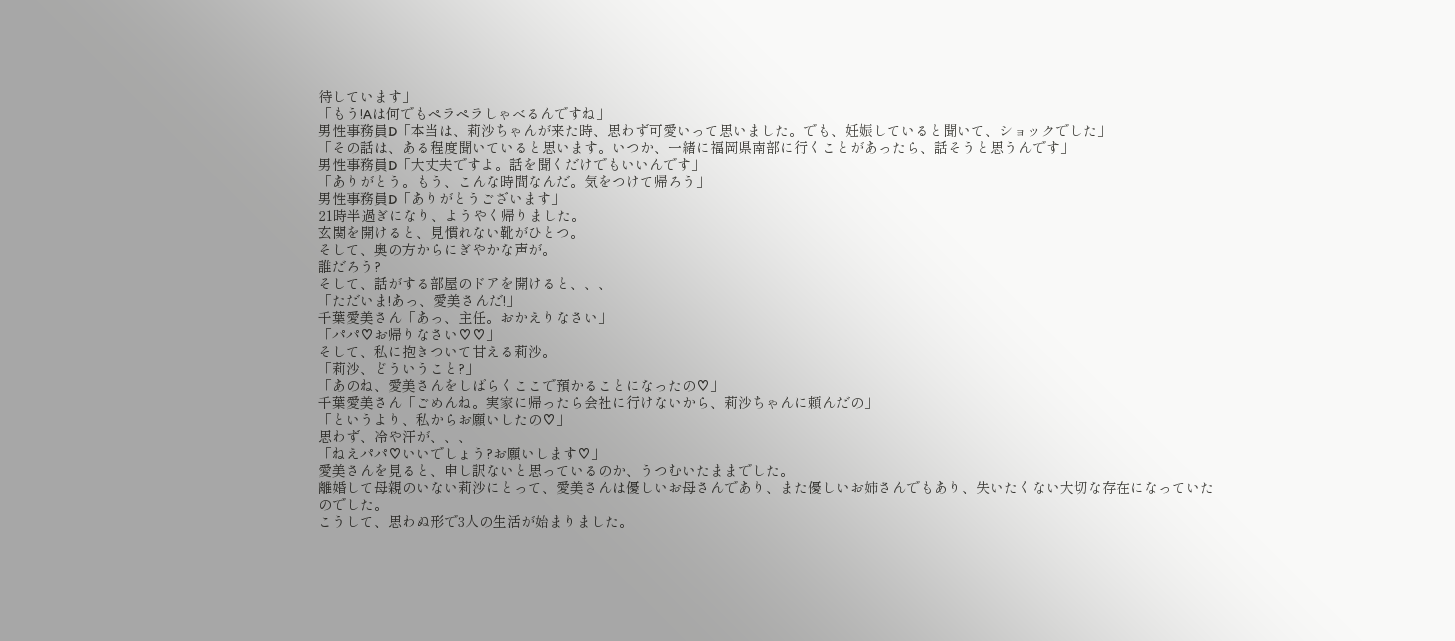待しています」
「もう!Aは何でもペラペラしゃべるんですね」
男性事務員D「本当は、莉沙ちゃんが来た時、思わず可愛いって思いました。でも、妊娠していると聞いて、ショックでした」
「その話は、ある程度聞いていると思います。いつか、一緒に福岡県南部に行くことがあったら、話そうと思うんです」
男性事務員D「大丈夫ですよ。話を聞くだけでもいいんです」
「ありがとう。もう、こんな時間なんだ。気をつけて帰ろう」
男性事務員D「ありがとうございます」
21時半過ぎになり、ようやく帰りました。
玄関を開けると、見慣れない靴がひとつ。
そして、奥の方からにぎやかな声が。
誰だろう?
そして、話がする部屋のドアを開けると、、、
「ただいま!あっ、愛美さんだ!」
千葉愛美さん「あっ、主任。おかえりなさい」
「パパ♡お帰りなさい♡♡」
そして、私に抱きついて甘える莉沙。
「莉沙、どういうこと?」
「あのね、愛美さんをしばらくここで預かることになったの♡」
千葉愛美さん「ごめんね。実家に帰ったら会社に行けないから、莉沙ちゃんに頼んだの」
「というより、私からお願いしたの♡」
思わず、冷や汗が、、、
「ねえパパ♡いいでしょう?お願いします♡」
愛美さんを見ると、申し訳ないと思っているのか、うつむいたままでした。
離婚して母親のいない莉沙にとって、愛美さんは優しいお母さんであり、また優しいお姉さんでもあり、失いたくない大切な存在になっていたのでした。
こうして、思わぬ形で3人の生活が始まりました。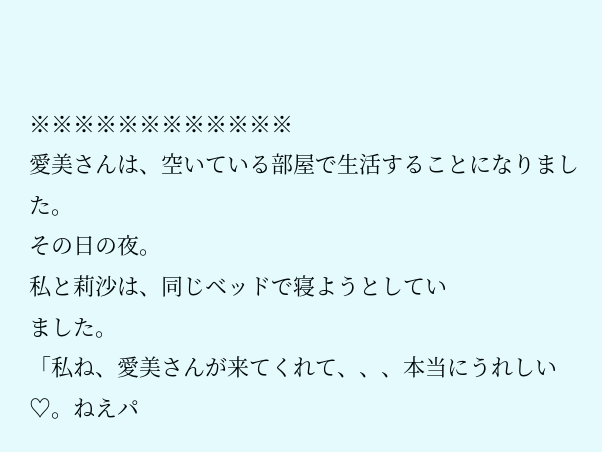※※※※※※※※※※※※
愛美さんは、空いている部屋で生活することになりました。
その日の夜。
私と莉沙は、同じベッドで寝ようとしてい
ました。
「私ね、愛美さんが来てくれて、、、本当にうれしい♡。ねえパ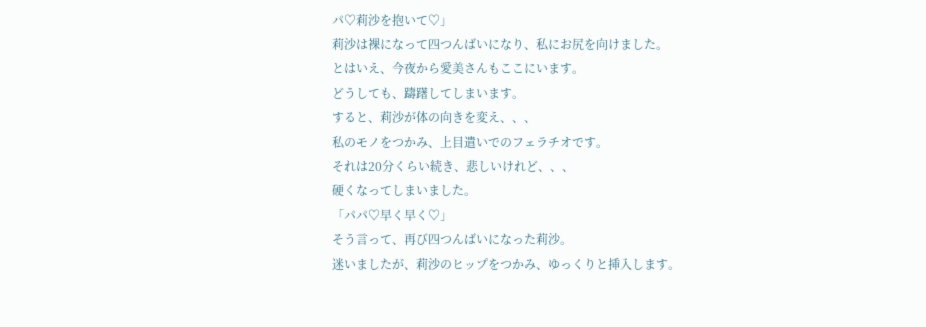パ♡莉沙を抱いて♡」
莉沙は裸になって四つんばいになり、私にお尻を向けました。
とはいえ、今夜から愛美さんもここにいます。
どうしても、躊躇してしまいます。
すると、莉沙が体の向きを変え、、、
私のモノをつかみ、上目遣いでのフェラチオです。
それは20分くらい続き、悲しいけれど、、、
硬くなってしまいました。
「パパ♡早く早く♡」
そう言って、再び四つんばいになった莉沙。
迷いましたが、莉沙のヒップをつかみ、ゆっくりと挿入します。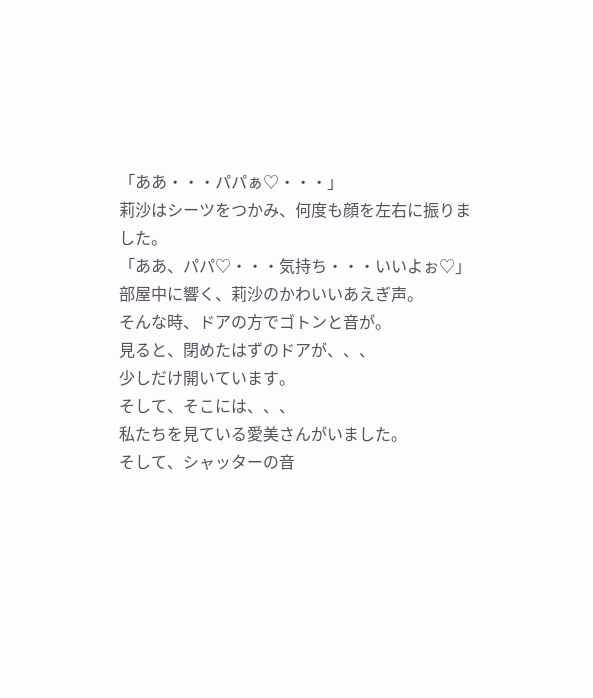「ああ・・・パパぁ♡・・・」
莉沙はシーツをつかみ、何度も顔を左右に振りました。
「ああ、パパ♡・・・気持ち・・・いいよぉ♡」
部屋中に響く、莉沙のかわいいあえぎ声。
そんな時、ドアの方でゴトンと音が。
見ると、閉めたはずのドアが、、、
少しだけ開いています。
そして、そこには、、、
私たちを見ている愛美さんがいました。
そして、シャッターの音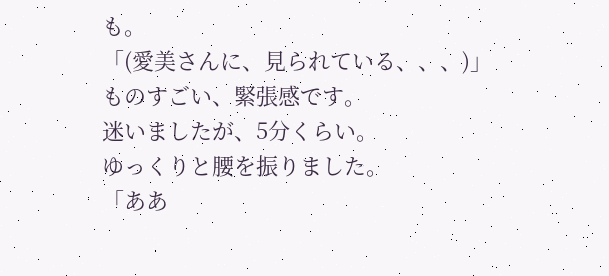も。
「(愛美さんに、見られている、、、)」
ものすごい、緊張感です。
迷いましたが、5分くらい。
ゆっくりと腰を振りました。
「ああ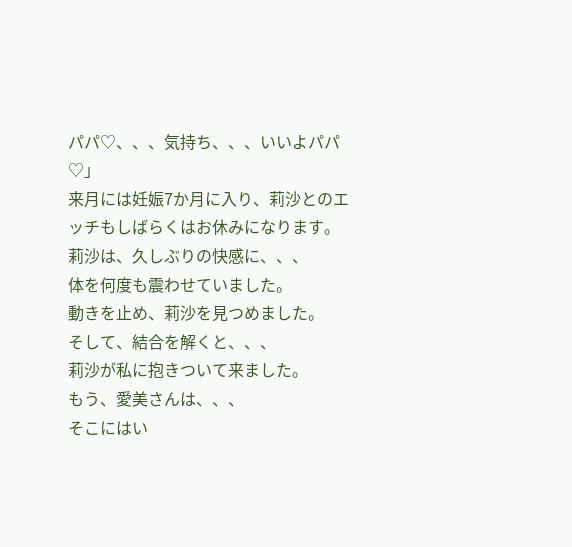パパ♡、、、気持ち、、、いいよパパ♡」
来月には妊娠7か月に入り、莉沙とのエッチもしばらくはお休みになります。
莉沙は、久しぶりの快感に、、、
体を何度も震わせていました。
動きを止め、莉沙を見つめました。
そして、結合を解くと、、、
莉沙が私に抱きついて来ました。
もう、愛美さんは、、、
そこにはい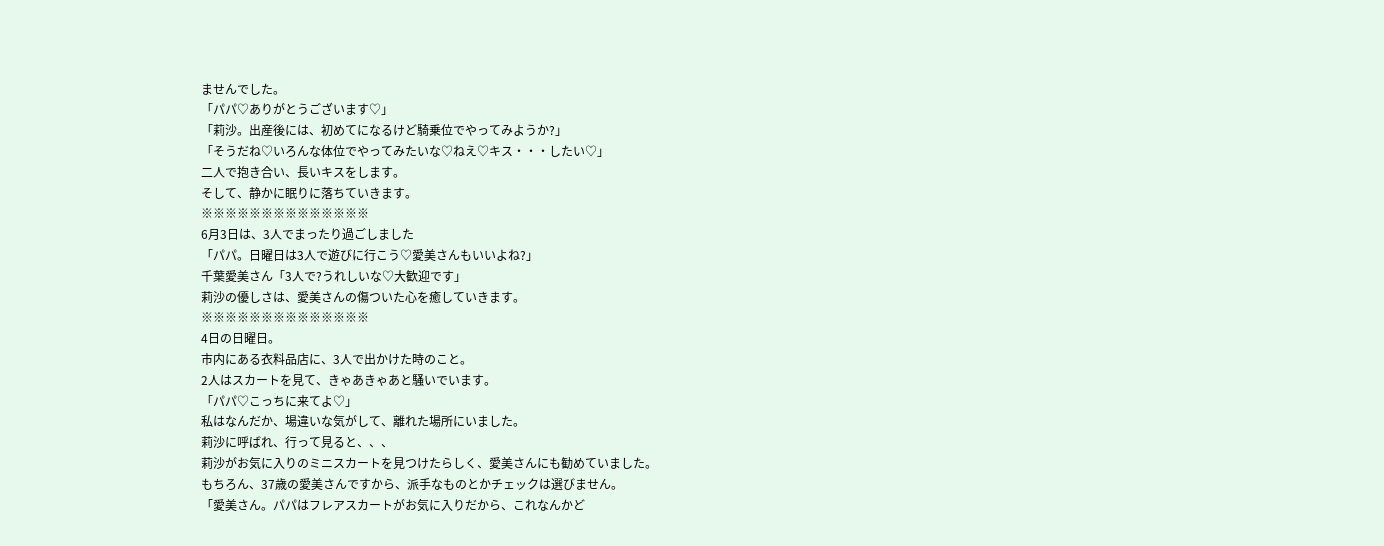ませんでした。
「パパ♡ありがとうございます♡」
「莉沙。出産後には、初めてになるけど騎乗位でやってみようか?」
「そうだね♡いろんな体位でやってみたいな♡ねえ♡キス・・・したい♡」
二人で抱き合い、長いキスをします。
そして、静かに眠りに落ちていきます。
※※※※※※※※※※※※※※
6月3日は、3人でまったり過ごしました
「パパ。日曜日は3人で遊びに行こう♡愛美さんもいいよね?」
千葉愛美さん「3人で?うれしいな♡大歓迎です」
莉沙の優しさは、愛美さんの傷ついた心を癒していきます。
※※※※※※※※※※※※※※
4日の日曜日。
市内にある衣料品店に、3人で出かけた時のこと。
2人はスカートを見て、きゃあきゃあと騒いでいます。
「パパ♡こっちに来てよ♡」
私はなんだか、場違いな気がして、離れた場所にいました。
莉沙に呼ばれ、行って見ると、、、
莉沙がお気に入りのミニスカートを見つけたらしく、愛美さんにも勧めていました。
もちろん、37歳の愛美さんですから、派手なものとかチェックは選びません。
「愛美さん。パパはフレアスカートがお気に入りだから、これなんかど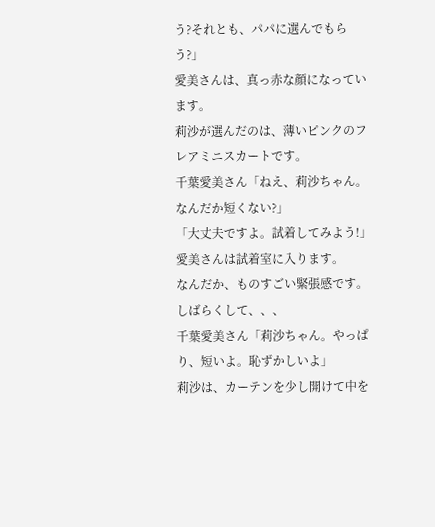う?それとも、パパに選んでもらう?」
愛美さんは、真っ赤な顔になっています。
莉沙が選んだのは、薄いピンクのフレアミニスカートです。
千葉愛美さん「ねえ、莉沙ちゃん。なんだか短くない?」
「大丈夫ですよ。試着してみよう!」
愛美さんは試着室に入ります。
なんだか、ものすごい緊張感です。
しばらくして、、、
千葉愛美さん「莉沙ちゃん。やっぱり、短いよ。恥ずかしいよ」
莉沙は、カーテンを少し開けて中を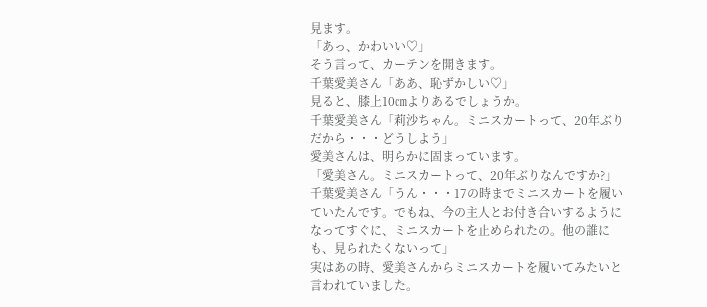見ます。
「あっ、かわいい♡」
そう言って、カーテンを開きます。
千葉愛美さん「ああ、恥ずかしい♡」
見ると、膝上10㎝よりあるでしょうか。
千葉愛美さん「莉沙ちゃん。ミニスカートって、20年ぶりだから・・・どうしよう」
愛美さんは、明らかに固まっています。
「愛美さん。ミニスカートって、20年ぶりなんですか?」
千葉愛美さん「うん・・・17の時までミニスカートを履いていたんです。でもね、今の主人とお付き合いするようになってすぐに、ミニスカートを止められたの。他の誰にも、見られたくないって」
実はあの時、愛美さんからミニスカートを履いてみたいと言われていました。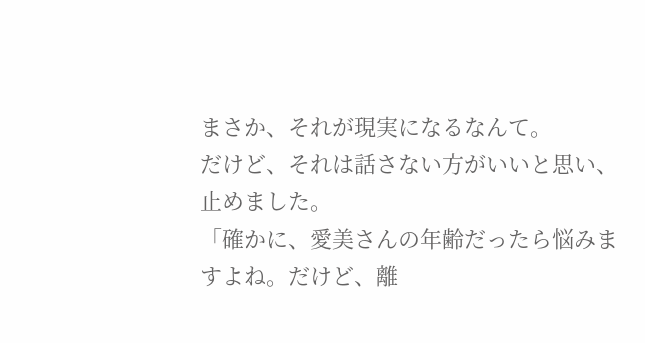まさか、それが現実になるなんて。
だけど、それは話さない方がいいと思い、止めました。
「確かに、愛美さんの年齢だったら悩みますよね。だけど、離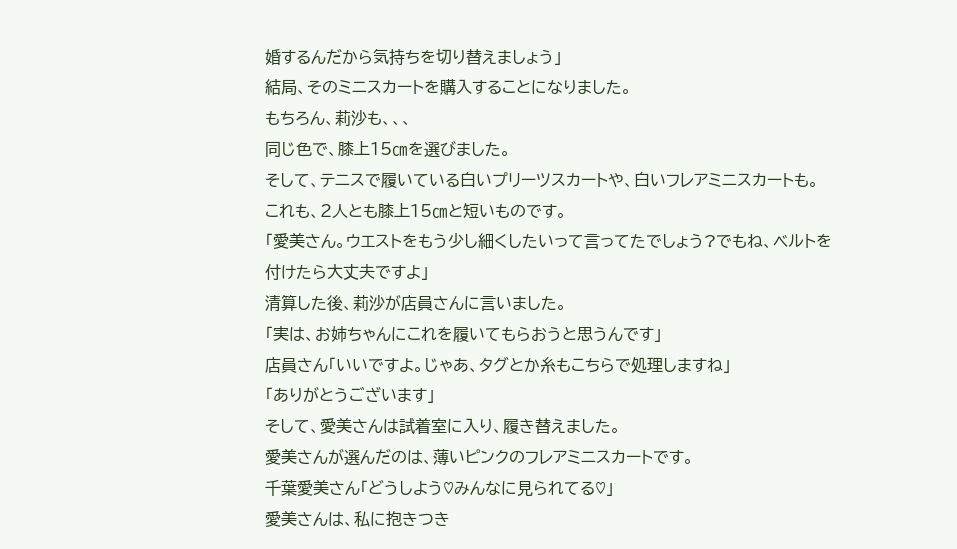婚するんだから気持ちを切り替えましょう」
結局、そのミニスカートを購入することになりました。
もちろん、莉沙も、、、
同じ色で、膝上15㎝を選びました。
そして、テニスで履いている白いプリーツスカートや、白いフレアミニスカートも。
これも、2人とも膝上15㎝と短いものです。
「愛美さん。ウエストをもう少し細くしたいって言ってたでしょう?でもね、ベルトを付けたら大丈夫ですよ」
清算した後、莉沙が店員さんに言いました。
「実は、お姉ちゃんにこれを履いてもらおうと思うんです」
店員さん「いいですよ。じゃあ、タグとか糸もこちらで処理しますね」
「ありがとうございます」
そして、愛美さんは試着室に入り、履き替えました。
愛美さんが選んだのは、薄いピンクのフレアミニスカートです。
千葉愛美さん「どうしよう♡みんなに見られてる♡」
愛美さんは、私に抱きつき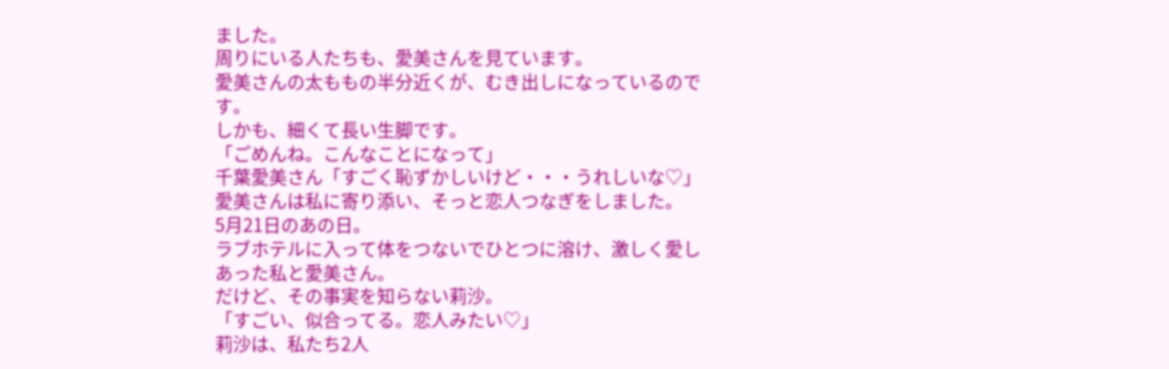ました。
周りにいる人たちも、愛美さんを見ています。
愛美さんの太ももの半分近くが、むき出しになっているのです。
しかも、細くて長い生脚です。
「ごめんね。こんなことになって」
千葉愛美さん「すごく恥ずかしいけど・・・うれしいな♡」
愛美さんは私に寄り添い、そっと恋人つなぎをしました。
5月21日のあの日。
ラブホテルに入って体をつないでひとつに溶け、激しく愛しあった私と愛美さん。
だけど、その事実を知らない莉沙。
「すごい、似合ってる。恋人みたい♡」
莉沙は、私たち2人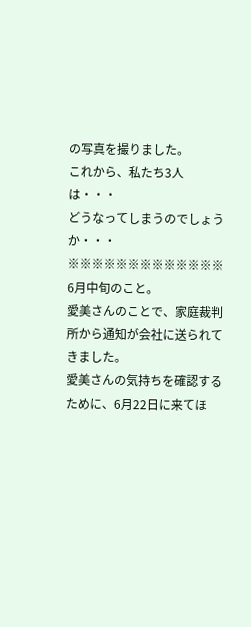の写真を撮りました。
これから、私たち3人は・・・
どうなってしまうのでしょうか・・・
※※※※※※※※※※※※※
6月中旬のこと。
愛美さんのことで、家庭裁判所から通知が会社に送られてきました。
愛美さんの気持ちを確認するために、6月22日に来てほ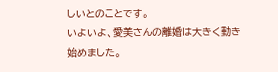しいとのことです。
いよいよ、愛美さんの離婚は大きく動き始めました。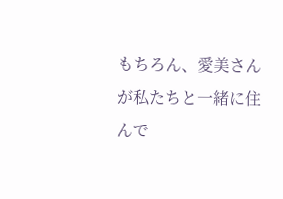もちろん、愛美さんが私たちと一緒に住んで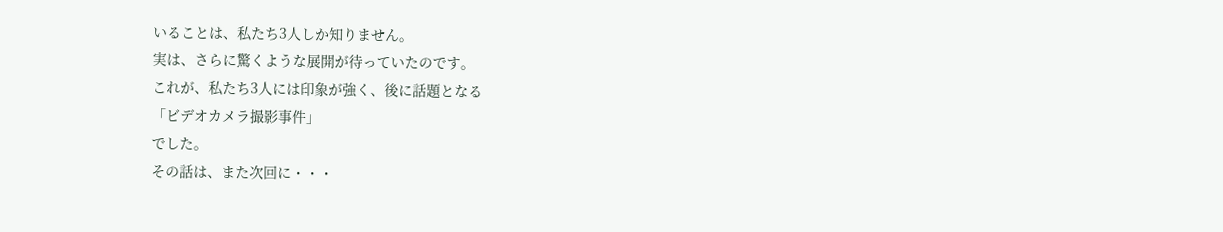いることは、私たち3人しか知りません。
実は、さらに驚くような展開が待っていたのです。
これが、私たち3人には印象が強く、後に話題となる
「ビデオカメラ撮影事件」
でした。
その話は、また次回に・・・